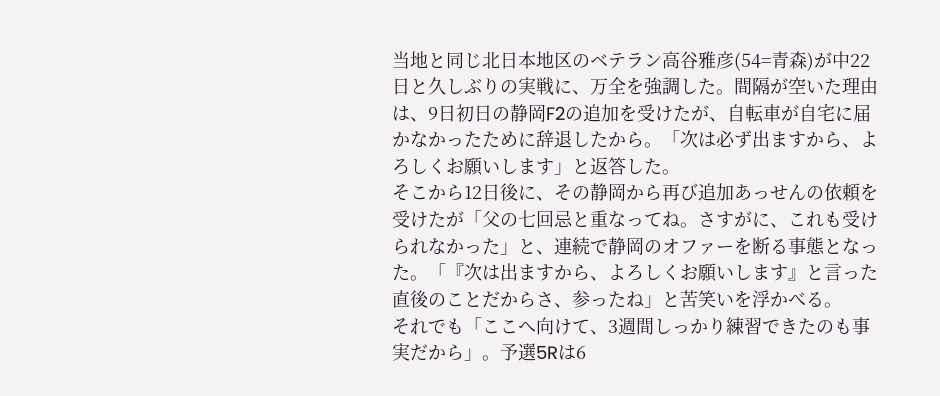当地と同じ北日本地区のベテラン高谷雅彦(54=青森)が中22日と久しぶりの実戦に、万全を強調した。間隔が空いた理由は、9日初日の静岡F2の追加を受けたが、自転車が自宅に届かなかったために辞退したから。「次は必ず出ますから、よろしくお願いします」と返答した。
そこから12日後に、その静岡から再び追加あっせんの依頼を受けたが「父の七回忌と重なってね。さすがに、これも受けられなかった」と、連続で静岡のオファーを断る事態となった。「『次は出ますから、よろしくお願いします』と言った直後のことだからさ、参ったね」と苦笑いを浮かべる。
それでも「ここへ向けて、3週間しっかり練習できたのも事実だから」。予選5Rは6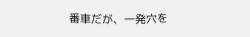番車だが、一発穴を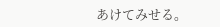あけてみせる。